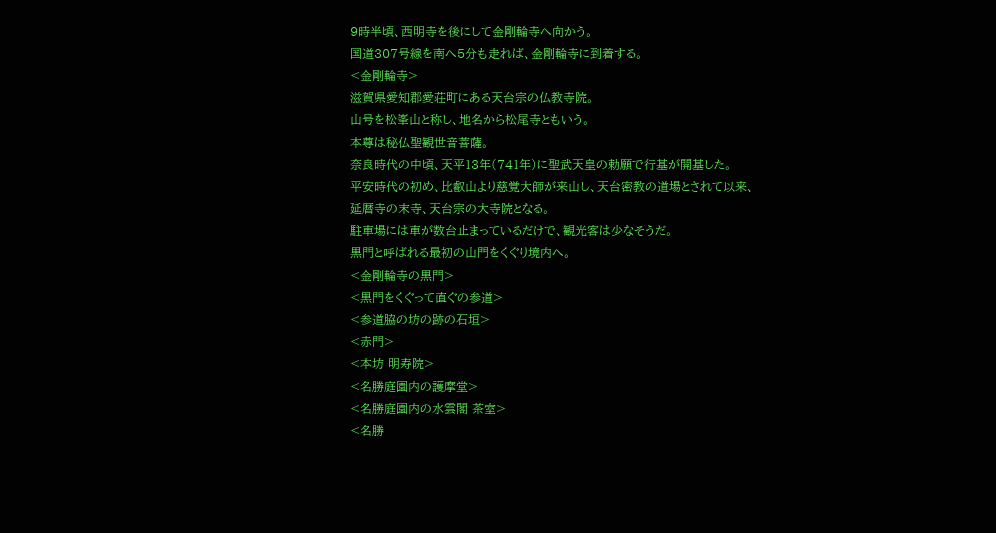9時半頃、西明寺を後にして金剛輪寺へ向かう。
国道307号線を南へ5分も走れば、金剛輪寺に到着する。
<金剛輪寺>
滋賀県愛知郡愛荘町にある天台宗の仏教寺院。
山号を松峯山と称し、地名から松尾寺ともいう。
本尊は秘仏聖観世音菩薩。
奈良時代の中頃、天平13年(741年)に聖武天皇の勅願で行基が開基した。
平安時代の初め、比叡山より慈覚大師が来山し、天台密教の道場とされて以来、
延暦寺の末寺、天台宗の大寺院となる。
駐車場には車が数台止まっているだけで、観光客は少なそうだ。
黒門と呼ばれる最初の山門をくぐり境内へ。
<金剛輪寺の黒門>
<黒門をくぐって直ぐの参道>
<参道脇の坊の跡の石垣>
<赤門>
<本坊 明寿院>
<名勝庭園内の護摩堂>
<名勝庭園内の水雲閣 茶室>
<名勝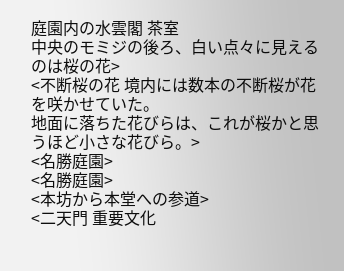庭園内の水雲閣 茶室
中央のモミジの後ろ、白い点々に見えるのは桜の花>
<不断桜の花 境内には数本の不断桜が花を咲かせていた。
地面に落ちた花びらは、これが桜かと思うほど小さな花びら。>
<名勝庭園>
<名勝庭園>
<本坊から本堂への参道>
<二天門 重要文化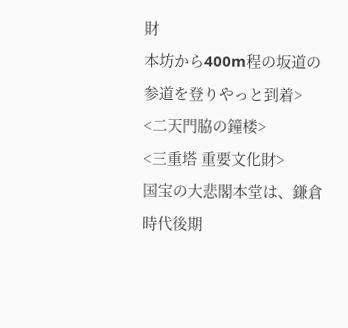財
本坊から400m程の坂道の参道を登りやっと到着>
<二天門脇の鐘楼>
<三重塔 重要文化財>
国宝の大悲閣本堂は、鎌倉時代後期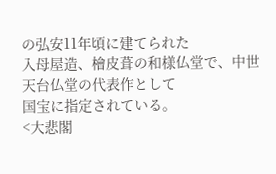の弘安11年頃に建てられた
入母屋造、檜皮葺の和様仏堂で、中世天台仏堂の代表作として
国宝に指定されている。
<大悲閣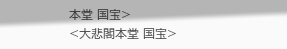本堂 国宝>
<大悲閣本堂 国宝>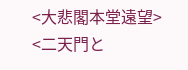<大悲閣本堂遠望>
<二天門と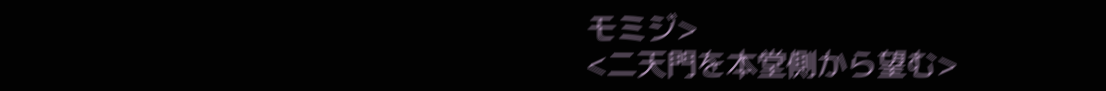モミジ>
<二天門を本堂側から望む>